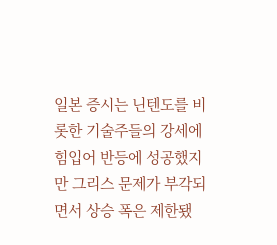일본 증시는 닌텐도를 비롯한 기술주들의 강세에 힘입어 반등에 성공했지만 그리스 문제가 부각되면서 상승 폭은 제한됐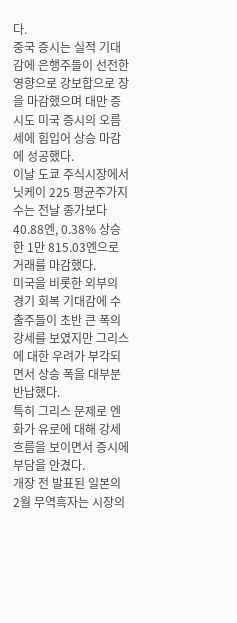다.
중국 증시는 실적 기대감에 은행주들이 선전한 영향으로 강보합으로 장을 마감했으며 대만 증시도 미국 증시의 오름세에 힘입어 상승 마감에 성공했다.
이날 도쿄 주식시장에서 닛케이 225 평균주가지수는 전날 종가보다 40.88엔, 0.38% 상승한 1만 815.03엔으로 거래를 마감했다.
미국을 비롯한 외부의 경기 회복 기대감에 수출주들이 초반 큰 폭의 강세를 보였지만 그리스에 대한 우려가 부각되면서 상승 폭을 대부분 반납했다.
특히 그리스 문제로 엔화가 유로에 대해 강세 흐름을 보이면서 증시에 부담을 안겼다.
개장 전 발표된 일본의 2월 무역흑자는 시장의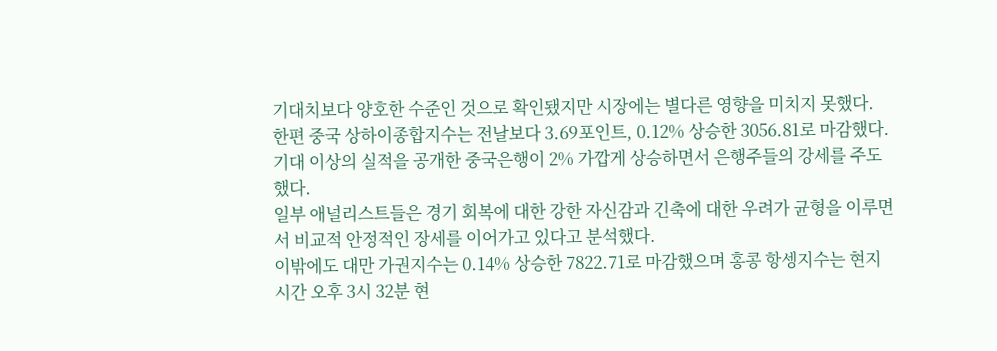기대치보다 양호한 수준인 것으로 확인됐지만 시장에는 별다른 영향을 미치지 못했다.
한편 중국 상하이종합지수는 전날보다 3.69포인트, 0.12% 상승한 3056.81로 마감했다.
기대 이상의 실적을 공개한 중국은행이 2% 가깝게 상승하면서 은행주들의 강세를 주도했다.
일부 애널리스트들은 경기 회복에 대한 강한 자신감과 긴축에 대한 우려가 균형을 이루면서 비교적 안정적인 장세를 이어가고 있다고 분석했다.
이밖에도 대만 가권지수는 0.14% 상승한 7822.71로 마감했으며 홍콩 항셍지수는 현지 시간 오후 3시 32분 현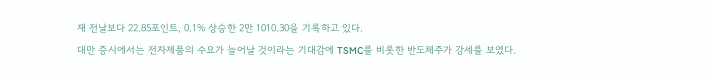재 전날보다 22.85포인트, 0.1% 상승한 2만 1010.30을 기록하고 있다.
대만 증시에서는 전자제품의 수요가 늘어날 것이라는 기대감에 TSMC를 비롯한 반도체주가 강세를 보였다.